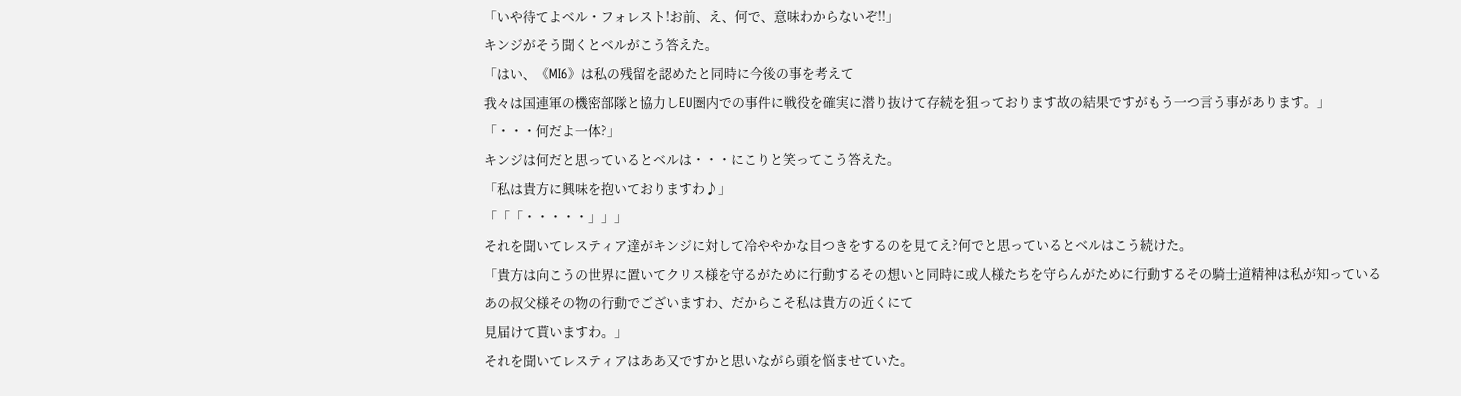「いや待てよベル・フォレスト!お前、え、何で、意味わからないぞ!!」
キンジがそう聞くとベルがこう答えた。
「はい、《MI6》は私の残留を認めたと同時に今後の事を考えて
我々は国連軍の機密部隊と協力しEU圏内での事件に戦役を確実に潜り抜けて存続を狙っております故の結果ですがもう一つ言う事があります。」
「・・・何だよ一体?」
キンジは何だと思っているとベルは・・・にこりと笑ってこう答えた。
「私は貴方に興味を抱いておりますわ♪」
「「「・・・・・」」」
それを聞いてレスティア達がキンジに対して冷ややかな目つきをするのを見てえ?何でと思っているとベルはこう続けた。
「貴方は向こうの世界に置いてクリス様を守るがために行動するその想いと同時に或人様たちを守らんがために行動するその騎士道精神は私が知っている
あの叔父様その物の行動でございますわ、だからこそ私は貴方の近くにて
見届けて貰いますわ。」
それを聞いてレスティアはああ又ですかと思いながら頭を悩ませていた。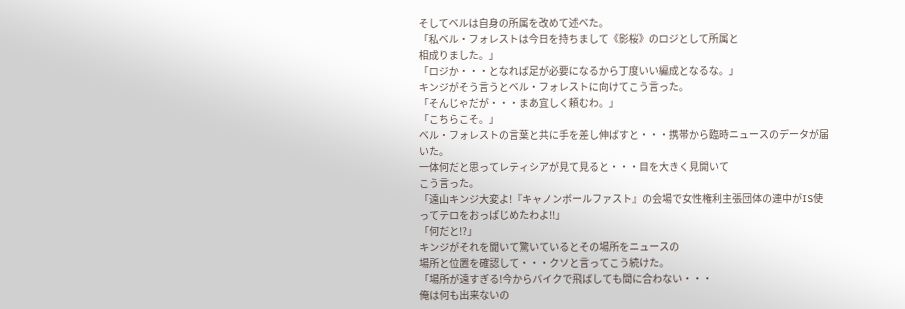そしてベルは自身の所属を改めて述べた。
「私ベル・フォレストは今日を持ちまして《影桜》のロジとして所属と
相成りました。」
「ロジか・・・となれば足が必要になるから丁度いい編成となるな。」
キンジがそう言うとベル・フォレストに向けてこう言った。
「そんじゃだが・・・まあ宜しく頼むわ。」
「こちらこそ。」
ベル・フォレストの言葉と共に手を差し伸ばすと・・・携帯から臨時ニュースのデータが届いた。
一体何だと思ってレティシアが見て見ると・・・目を大きく見開いて
こう言った。
「遠山キンジ大変よ!『キャノンボールファスト』の会場で女性権利主張団体の連中がIS使ってテロをおっぱじめたわよ!!」
「何だと!?」
キンジがそれを聞いて驚いているとその場所をニュースの
場所と位置を確認して・・・クソと言ってこう続けた。
「場所が遠すぎる!今からバイクで飛ばしても間に合わない・・・
俺は何も出来ないの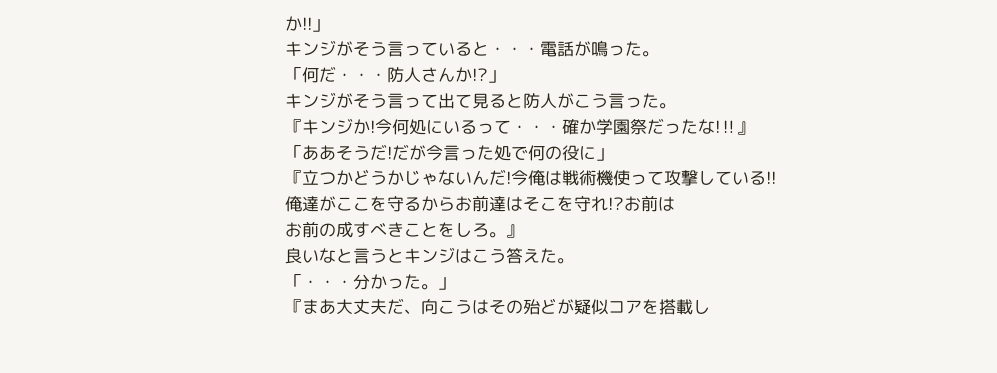か!!」
キンジがそう言っていると・・・電話が鳴った。
「何だ・・・防人さんか!?」
キンジがそう言って出て見ると防人がこう言った。
『キンジか!今何処にいるって・・・確か学園祭だったな!‼』
「ああそうだ!だが今言った処で何の役に」
『立つかどうかじゃないんだ!今俺は戦術機使って攻撃している!!
俺達がここを守るからお前達はそこを守れ!?お前は
お前の成すべきことをしろ。』
良いなと言うとキンジはこう答えた。
「・・・分かった。」
『まあ大丈夫だ、向こうはその殆どが疑似コアを搭載し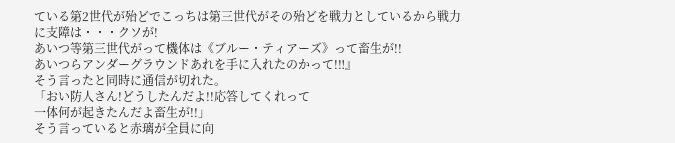ている第2世代が殆どでこっちは第三世代がその殆どを戦力としているから戦力に支障は・・・クソが!
あいつ等第三世代がって機体は《ブルー・ティアーズ》って畜生が!!
あいつらアンダーグラウンドあれを手に入れたのかって!‼』
そう言ったと同時に通信が切れた。
「おい防人さん!どうしたんだよ!!応答してくれって
一体何が起きたんだよ畜生が!!」
そう言っていると赤璃が全員に向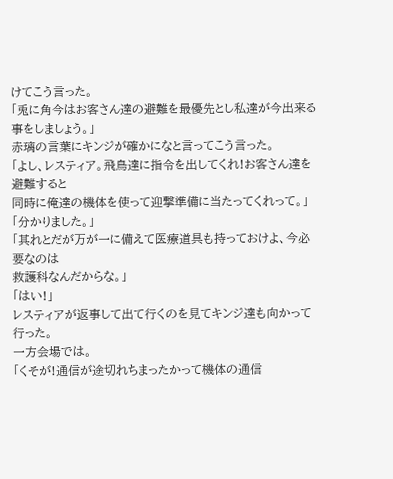けてこう言った。
「兎に角今はお客さん達の避難を最優先とし私達が今出来る事をしましょう。」
赤璃の言葉にキンジが確かになと言ってこう言った。
「よし、レスティア。飛鳥達に指令を出してくれ!お客さん達を避難すると
同時に俺達の機体を使って迎撃準備に当たってくれって。」
「分かりました。」
「其れとだが万が一に備えて医療道具も持っておけよ、今必要なのは
救護科なんだからな。」
「はい!」
レスティアが返事して出て行くのを見てキンジ達も向かって行った。
一方会場では。
「くそが!通信が途切れちまったかって機体の通信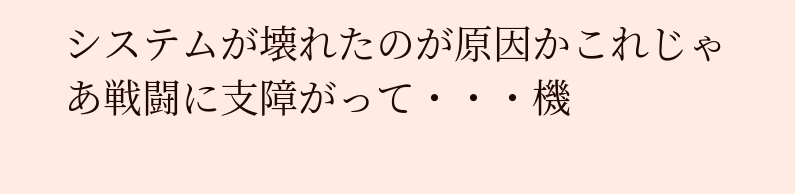システムが壊れたのが原因かこれじゃあ戦闘に支障がって・・・機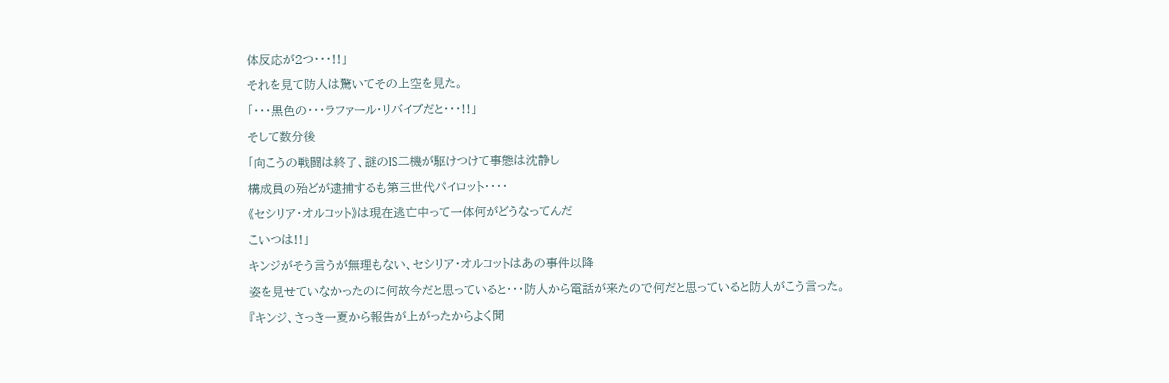体反応が2つ・・・!!」
それを見て防人は驚いてその上空を見た。
「・・・黒色の・・・ラファール・リバイブだと・・・!!」
そして数分後
「向こうの戦闘は終了、謎のIS二機が駆けつけて事態は沈静し
構成員の殆どが逮捕するも第三世代パイロット・・・・
《セシリア・オルコット》は現在逃亡中って一体何がどうなってんだ
こいつは!!」
キンジがそう言うが無理もない、セシリア・オルコットはあの事件以降
姿を見せていなかったのに何故今だと思っていると・・・防人から電話が来たので何だと思っていると防人がこう言った。
『キンジ、さっき一夏から報告が上がったからよく聞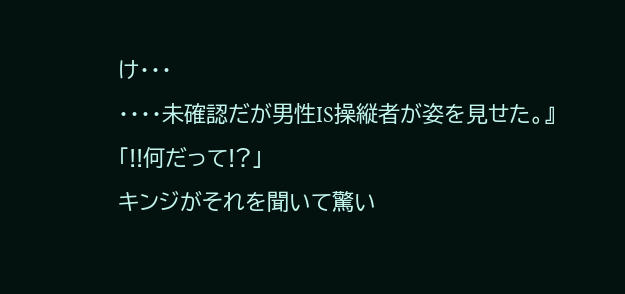け・・・
・・・・未確認だが男性IS操縦者が姿を見せた。』
「!!何だって!?」
キンジがそれを聞いて驚い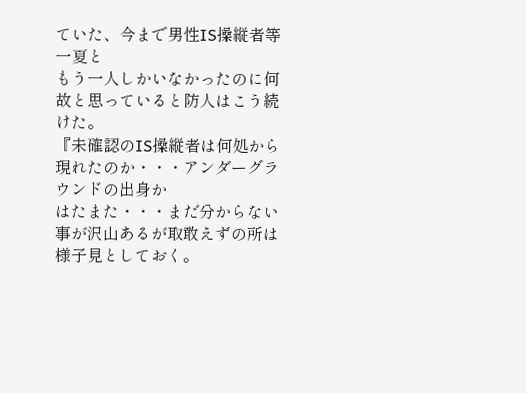ていた、今まで男性IS操縦者等一夏と
もう一人しかいなかったのに何故と思っていると防人はこう続けた。
『未確認のIS操縦者は何処から現れたのか・・・アンダーグラウンドの出身か
はたまた・・・まだ分からない事が沢山あるが取敢えずの所は様子見としておく。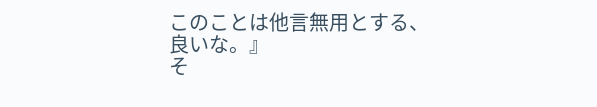このことは他言無用とする、良いな。』
そ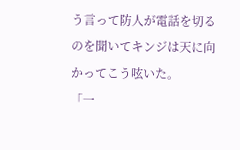う言って防人が電話を切るのを聞いてキンジは天に向かってこう呟いた。
「一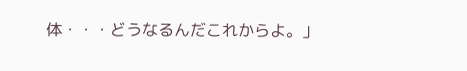体・・・どうなるんだこれからよ。」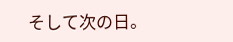そして次の日。